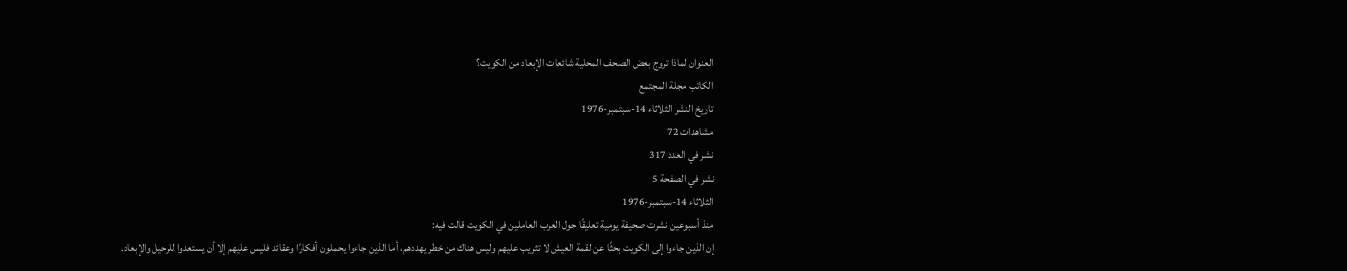العنوان لماذا تروج بعض الصحف المحلية شائعات الإبعاد من الكويت؟
الكاتب مجلة المجتمع
تاريخ النشر الثلاثاء 14-سبتمبر-1976
مشاهدات 72
نشر في العدد 317
نشر في الصفحة 5
الثلاثاء 14-سبتمبر-1976
منذ أسبوعين نشرت صحيفة يومية تعليقًا حول العرب العاملين في الكويت قالت فيه:
إن الذين جاءوا إلى الكويت بحثًا عن لقمة العيش لا تثريب عليهم وليس هناك من خطر يهددهم، أما الذين جاءوا يحملون أفكارًا وعقائد فليس عليهم إلا أن يستعدوا للرحيل والإبعاد.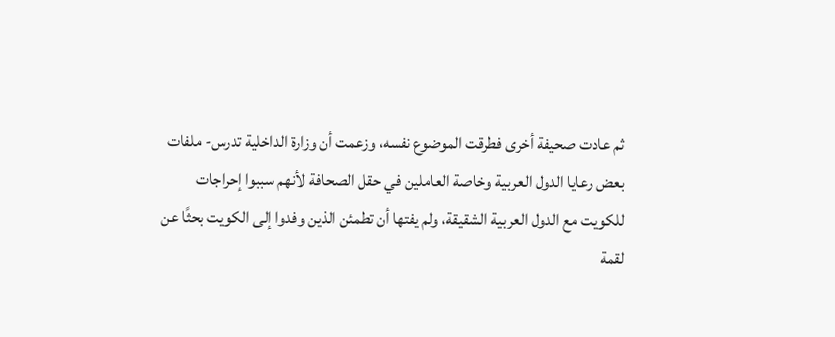ثم عادت صحيفة أخرى فطرقت الموضوع نفسه، وزعمت أن وزارة الداخلية تدرس- ملفات بعض رعايا الدول العربية وخاصة العاملين في حقل الصحافة لأنهم سببوا إحراجات للكويت مع الدول العربية الشقيقة، ولم يفتها أن تطمئن الذين وفدوا إلى الكويت بحثًا عن لقمة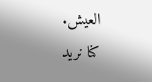العيش.
كنا نريد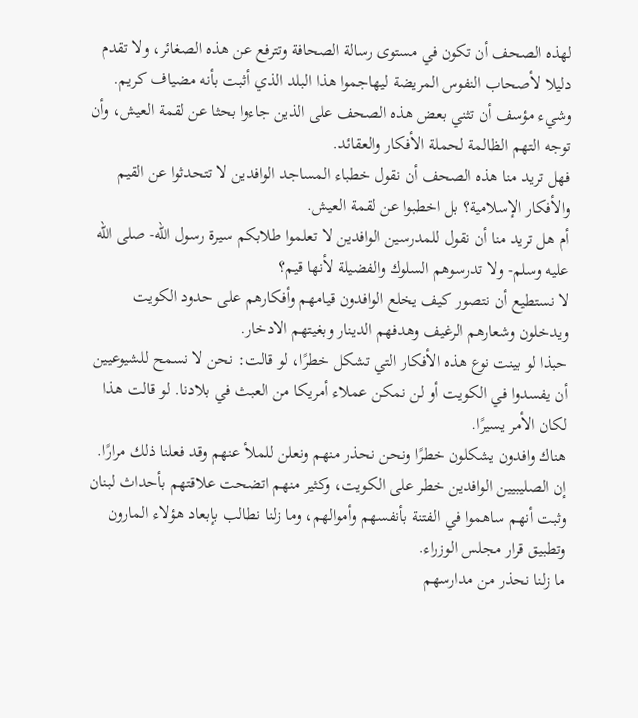لهذه الصحف أن تكون في مستوى رسالة الصحافة وتترفع عن هذه الصغائر، ولا تقدم دليلا لأصحاب النفوس المريضة ليهاجموا هذا البلد الذي أثبت بأنه مضياف كريم.
وشيء مؤسف أن تثني بعض هذه الصحف على الذين جاءوا بحثا عن لقمة العيش، وأن توجه التهم الظالمة لحملة الأفكار والعقائد.
فهل تريد منا هذه الصحف أن نقول خطباء المساجد الوافدين لا تتحدثوا عن القيم والأفكار الإسلامية؟ بل اخطبوا عن لقمة العيش.
أم هل تريد منا أن نقول للمدرسين الوافدين لا تعلموا طلابكم سيرة رسول الله- صلى الله عليه وسلم- ولا تدرسوهم السلوك والفضيلة لأنها قيم؟
لا نستطيع أن نتصور كيف يخلع الوافدون قيامهم وأفكارهم على حدود الكويت ويدخلون وشعارهم الرغيف وهدفهم الدينار وبغيتهم الادخار.
حبذا لو بينت نوع هذه الأفكار التي تشكل خطرًا، لو قالت: نحن لا نسمح للشيوعيين أن يفسدوا في الكويت أو لن نمكن عملاء أمريكا من العبث في بلادنا. لو قالت هذا لكان الأمر يسيرًا.
هناك وافدون يشكلون خطرًا ونحن نحذر منهم ونعلن للملأ عنهم وقد فعلنا ذلك مرارًا. إن الصليبيين الوافدين خطر على الكويت، وكثير منهم اتضحت علاقتهم بأحداث لبنان وثبت أنهم ساهموا في الفتنة بأنفسهم وأموالهم، وما زلنا نطالب بإبعاد هؤلاء المارون وتطبيق قرار مجلس الوزراء.
ما زلنا نحذر من مدارسهم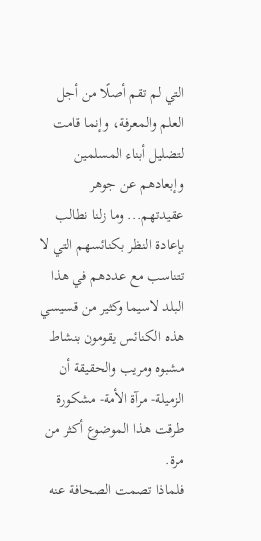التي لم تقم أصلًا من أجل العلم والمعرفة، وإنما قامت لتضليل أبناء المسلمين وإبعادهم عن جوهر عقيدتهم... وما زلنا نطالب بإعادة النظر بكنائسهم التي لا تتناسب مع عددهم في هذا البلد لاسيما وكثير من قسيسي هذه الكنائس يقومون بنشاط مشبوه ومريب والحقيقة أن الزميلة- مرآة الأمة- مشكورة طرقت هذا الموضوع أكثر من مرة.
فلماذا تصمت الصحافة عنه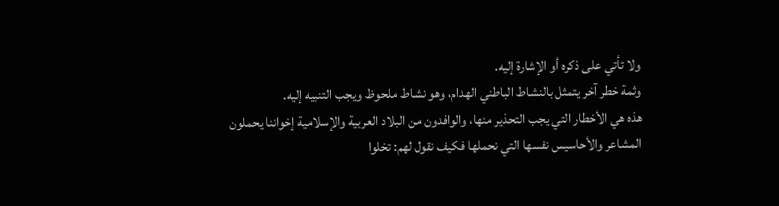ولا تأتي على ذكره أو الإشارة إليه.
وثمة خطر آخر يتمثل بالنشاط الباطني الهدام، وهو نشاط ملحوظ ويجب التنبيه إليه.
هذه هي الأخطار التي يجب التحذير منها، والوافدون من البلاد العربية والإسلامية إخواننا يحملون المشاعر والأحاسيس نفسها التي نحملها فكيف نقول لهم: تخلوا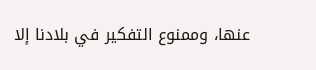عنها، وممنوع التفكير في بلادنا إلا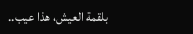بلقمة العيش، هذا عيب..